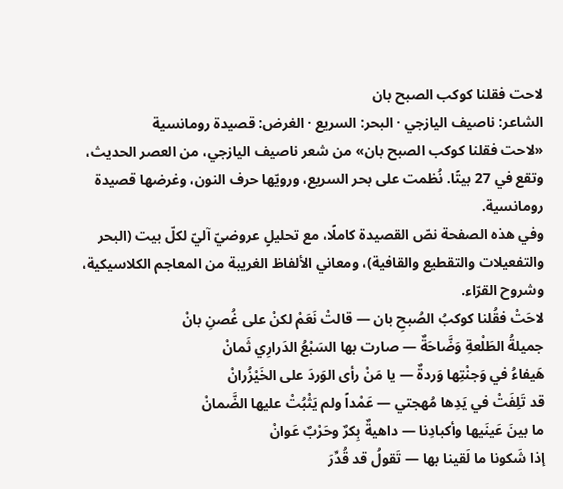لاحت فقلنا كوكب الصبح بان
الشاعر: ناصيف اليازجي · البحر: السريع · الغرض: قصيدة رومانسية
«لاحت فقلنا كوكب الصبح بان» من شعر ناصيف اليازجي، من العصر الحديث، وتقع في 27 بيتًا. نُظمت على بحر السريع، ورويّها حرف النون، وغرضها قصيدة رومانسية.
وفي هذه الصفحة نصّ القصيدة كاملًا، مع تحليلٍ عروضيّ آليّ لكلّ بيت (البحر والتفعيلات والتقطيع والقافية)، ومعاني الألفاظ الغريبة من المعاجم الكلاسيكية، وشروح القرّاء.
لاحَتْ فقُلنا كوكبُ الصُبحِ بان — قالتْ نَعَمْ لكنْ على غُصنِ بانْ
جميلةُ الطَلْعةِ وَضَّاحَةٌ — صارت بها السَبْعُ الدَرارِي ثَمانْ
هَيفاءُ في وَجنْتِها وَردةٌ — يا مَنْ رأى الوَردَ على الخَيْزُرانْ
قد تَلِفَتْ في يَدِها مُهجتي — عَمْداً ولم يَثْبُتْ عليها الضَّمانْ
ما بينَ عَينَيها وأكبادِنا — داهيةٌ بِكرٌ وحَرْبٌ عَوانْ
إذا شَكونا ما لَقينا بها — تَقولُ قد قُدِّرَ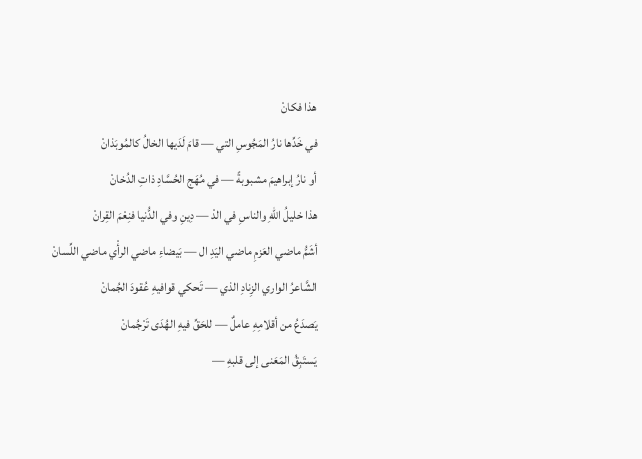هذا فكانْ
في خَدِّها نارُ المَجُوسِ التي — قامَ لَدَيها الخالُ كالمُوبَذانْ
أو نارُ إبراهيمَ مشبوبةً — في مُهَج الحُسَّادِ ذاتِ الدُخانْ
هذا خليلُ اللهِ والناسِ في الدْ — دِينِ وفي الدُّنيا فنِعْمَ القِرانْ
أشَمُّ ماضي العَزمِ ماضي اليَدِ ال — بَيضاءِ ماضي الرأْي ماضي اللِّسانْ
الشَّاعرُ الواري الزِنادِ الذي — تَحكي قوافيهِ عُقودَ الجُمانْ
يَصدَعُ من أقلامِهِ عاملٌ — للحَقِّ فيهِ الهُدَى تَرْجُمانْ
يَستَبِقُ المَعَنى إلى قلبهِ —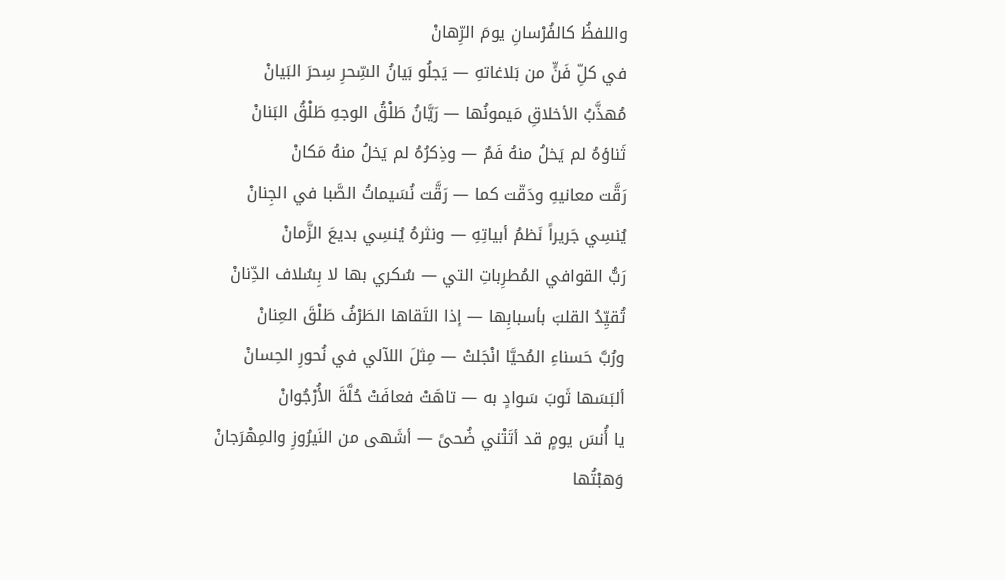واللفظُ كالفُرْسانِ يومَ الرِّهانْ
في كلِّ فَنٍّ من بَلاغاتهِ — يَجلُو بَيانُ السِّحرِ سِحرَ البَيانْ
مُهذَّبُ الأخلاقِ مَيمونُها — رَيَّانُ طَلْقُ الوجهِ طَلْقُ البَنانْ
ثَناؤهُ لم يَخلُ منهُ فَمٌ — وذِكرُهُ لم يَخلُ منهُ مَكانْ
رَقَّت معانيهِ ودَقّت كما — رَقَّت نُسَيماتُ الصَّبا في الجِنانْ
يُنسِي جَريراً نَظمُ أبياتِهِ — ونثرهُ يُنسِي بديعَ الزَّمانْ
رَبُّ القوافي المُطرِباتِ التي — سُكري بها لا بِسُلاف الدِّنانْ
تُقيِّدُ القلبَ بأسبابِها — إذا التَقاها الطَرْفُ طَلْقَ العِنانْ
ورُبَّ حَسناءِ المُحيَّا انْجَلتْ — مِثلَ اللآلي في نُحورِ الحِسانْ
ألبَسَها ثَوبَ سَوادٍ به — تاهَتْ فعافَتْ حُلَّةَ الأُرْجُوانْ
يا أُنسَ يومٍ قد أتَتْني ضُحىً — أشَهى من النَيرُوزِ والمِهْرَجانْ
وَهبْتُها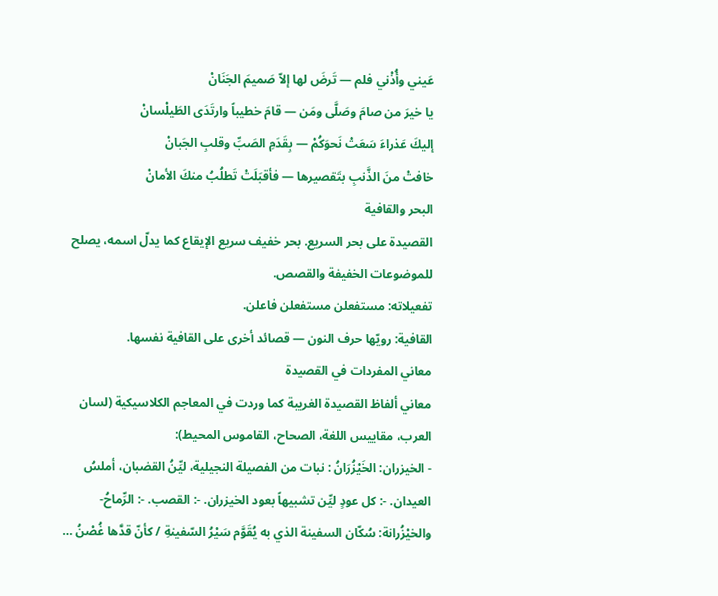عَيني وأُذْني فلم — تَرضَ لها إلاّ صَميمَ الجَنَانْ
يا خيرَ من صامَ وصَلَّى ومَن — قامَ خطيباً وارتَدَى الطَيلْسانْ
إليكَ عَذراءَ سَعَتْ نَحوَكُمْ — بِقَدَمِ الصَبِّ وقلبِ الجَبانْ
خافتْ منَ الذَّنبِ بتَقصيرها — فأقبَلَتْ تَطلُبُ منكَ الأمانْ
البحر والقافية
القصيدة على بحر السريع. بحر خفيف سريع الإيقاع كما يدلّ اسمه، يصلح للموضوعات الخفيفة والقصص.
تفعيلاته: مستفعلن مستفعلن فاعلن.
القافية: رويّها حرف النون — قصائد أخرى على القافية نفسها.
معاني المفردات في القصيدة
معاني ألفاظ القصيدة الغريبة كما وردت في المعاجم الكلاسيكية (لسان العرب، مقاييس اللغة، الصحاح، القاموس المحيط):
- الخيزران: الخَيْزُرَانُ : نبات من الفصيلة النجيلية، ليِّنُ القضبان، أملسُ العيدان. -: كل عودٍ ليِّن تشبيهاً بعود الخيزران. -: القصب. -: الرِّماحُ- والخيْزُرانة: سُكّان السفينة الذي به يُقَوَّم سَيْرُ السّفينةِ / كأنّ قدَّها غُصْنُ …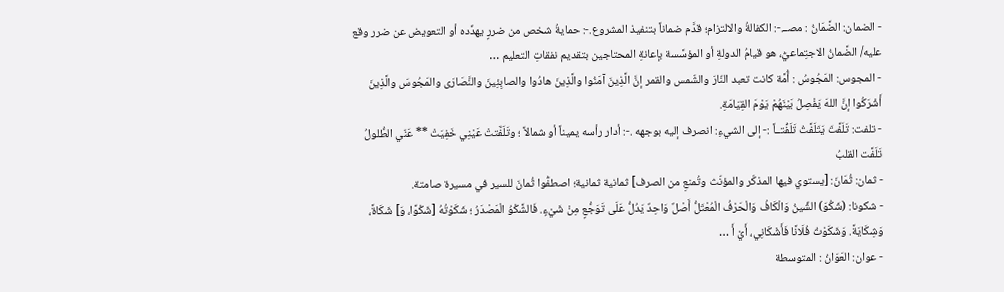- الضمان: الضَّمَانُ : مصــ.-: الكفالةُ والالتزام؛ قدَّم ضماناً بتنفيذ المشروع.-: حمايةُ شخص من ضررٍ يهدِّده أو التعويض عن ضرر وقع عليه/ الضَّمانُ الاجتِماعيُّ، هو قيامُ الدولةِ أو المؤسَّسة بإعانةِ المحتاجين بتقديم نفقاتِ التعليم …
- المجوس: المَجُوسُ : أُمَّة كانت تعبد النّارَ والشّمس والقمر إنَّ الَّذِينَ آمَنُوا والَّذِينَ هادُوا والصابِئِينَ والنَّصَارَى والمَجُوسَ والَّذِينَ أَشْرَكُوا إنَّ اللهَ يَفْصِلُ بَيْنَهُمْ يَوْمَ القِيَامَةِ.
- تلفت: تَلَفَّتَ يَتَلَفَّتُ تَلَفُّتــاً :- إلى الشيءِ: انصرف إليه بوجهه .-: أدار رأسه يميناً أو شمالاً ؛ وتَلَفَّتتْ عَيْنِي خَفِيَتْ ** عَنّي الطُّلولُ تَلَفَّت القلبُ
- ثمان: ثُمَانَ: [يستوي فيها المذكّر والمؤنّث وتُمنعِ من الصرف] ثمانية ثمانية؛ اصطفُّوا ثُمانَ للسير في مسيرة صامتة.
- شكونا: (شَكُوَ) الشِّينُ وَالْكَافُ وَالْحَرْفُ الْمُعْتَلُّ أَصْلٌ وَاحِدٌ يَدُلُّ عَلَى تَوَجُّعٍ مِنْ شَيْءٍ. فَالشَّكْوُ الْمَصْدَرُ ؛ شَكَوْتُهُ [شَكْوًا، وَ] شَكَاةً، وَشِكَايَةً. وَشَكَوْتُ فُلَانًا فَأَشْكَانِي، أَيْ أَ …
- عوان: العَوَانُ : المتوسطة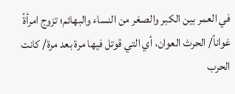في العمر بين الكبر والصغر من النساء والبهائم؛ تزوج امرأةً عَواناً/ الحرث العوان، أي التي قوتل فيها مرة بعد مرة/ كانت الحرب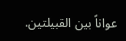عواناً بين القبيلتين.